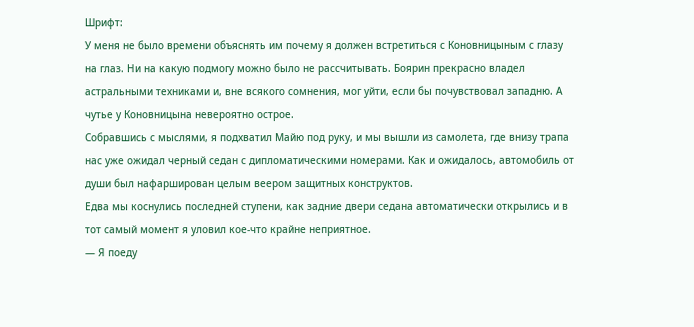Шрифт:
У меня не было времени объяснять им почему я должен встретиться с Коновницыным с глазу на глаз. Ни на какую подмогу можно было не рассчитывать. Боярин прекрасно владел астральными техниками и, вне всякого сомнения, мог уйти, если бы почувствовал западню. А чутье у Коновницына невероятно острое.
Собравшись с мыслями, я подхватил Майю под руку, и мы вышли из самолета, где внизу трапа нас уже ожидал черный седан с дипломатическими номерами. Как и ожидалось, автомобиль от души был нафарширован целым веером защитных конструктов.
Едва мы коснулись последней ступени, как задние двери седана автоматически открылись и в тот самый момент я уловил кое-что крайне неприятное.
— Я поеду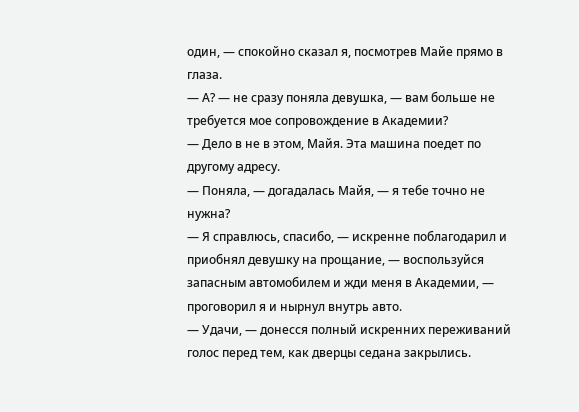один, — спокойно сказал я, посмотрев Майе прямо в глаза.
— А? — не сразу поняла девушка, — вам больше не требуется мое сопровождение в Академии?
— Дело в не в этом, Майя. Эта машина поедет по другому адресу.
— Поняла, — догадалась Майя, — я тебе точно не нужна?
— Я справлюсь, спасибо, — искренне поблагодарил и приобнял девушку на прощание, — воспользуйся запасным автомобилем и жди меня в Академии, — проговорил я и нырнул внутрь авто.
— Удачи, — донесся полный искренних переживаний голос перед тем, как дверцы седана закрылись.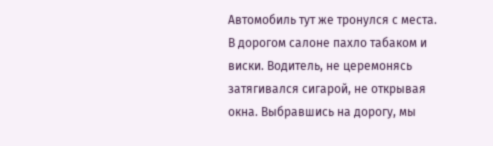Автомобиль тут же тронулся с места. В дорогом салоне пахло табаком и виски. Водитель, не церемонясь затягивался сигарой, не открывая окна. Выбравшись на дорогу, мы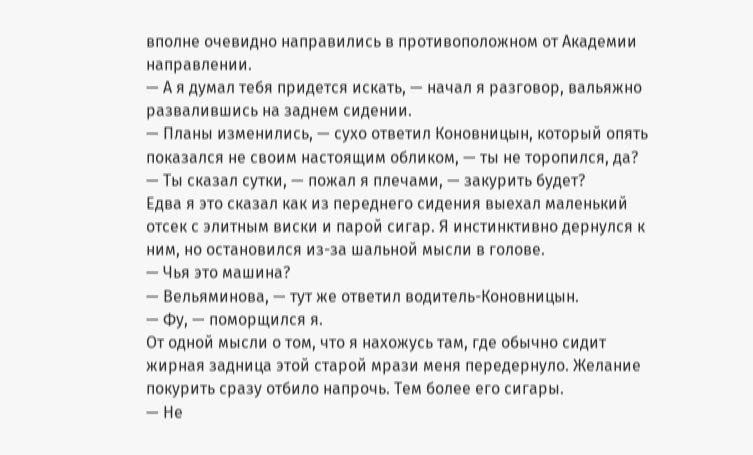вполне очевидно направились в противоположном от Академии направлении.
— А я думал тебя придется искать, — начал я разговор, вальяжно развалившись на заднем сидении.
— Планы изменились, — сухо ответил Коновницын, который опять показался не своим настоящим обликом, — ты не торопился, да?
— Ты сказал сутки, — пожал я плечами, — закурить будет?
Едва я это сказал как из переднего сидения выехал маленький отсек с элитным виски и парой сигар. Я инстинктивно дернулся к ним, но остановился из-за шальной мысли в голове.
— Чья это машина?
— Вельяминова, — тут же ответил водитель-Коновницын.
— Фу, — поморщился я.
От одной мысли о том, что я нахожусь там, где обычно сидит жирная задница этой старой мрази меня передернуло. Желание покурить сразу отбило напрочь. Тем более его сигары.
— Не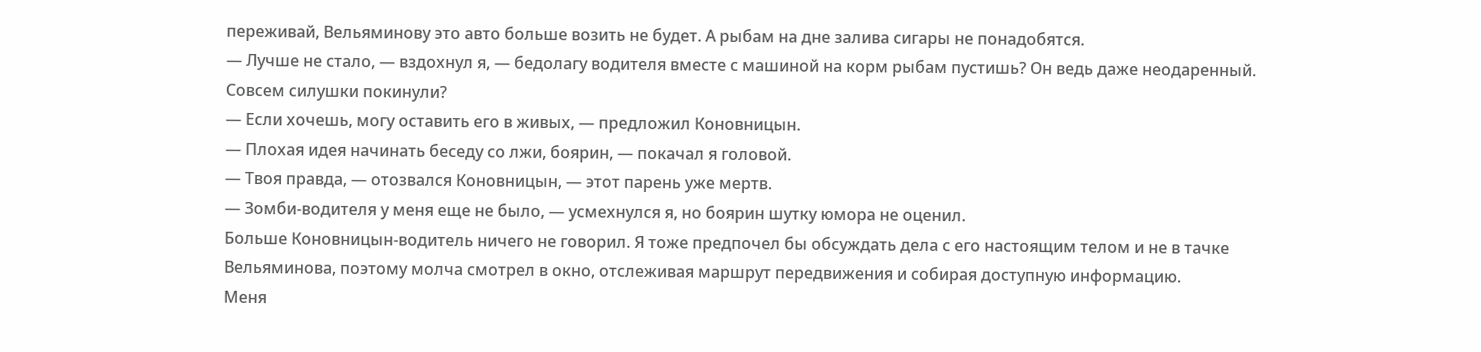переживай, Вельяминову это авто больше возить не будет. А рыбам на дне залива сигары не понадобятся.
— Лучше не стало, — вздохнул я, — бедолагу водителя вместе с машиной на корм рыбам пустишь? Он ведь даже неодаренный. Совсем силушки покинули?
— Если хочешь, могу оставить его в живых, — предложил Коновницын.
— Плохая идея начинать беседу со лжи, боярин, — покачал я головой.
— Твоя правда, — отозвался Коновницын, — этот парень уже мертв.
— Зомби-водителя у меня еще не было, — усмехнулся я, но боярин шутку юмора не оценил.
Больше Коновницын-водитель ничего не говорил. Я тоже предпочел бы обсуждать дела с его настоящим телом и не в тачке Вельяминова, поэтому молча смотрел в окно, отслеживая маршрут передвижения и собирая доступную информацию.
Меня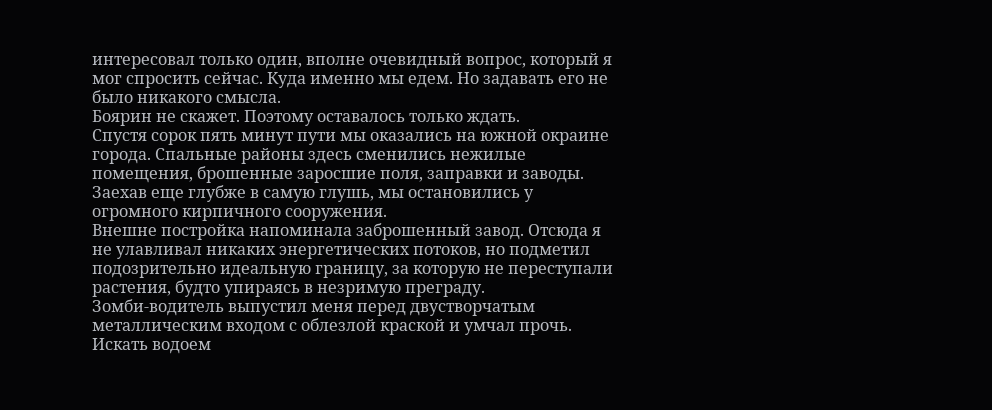интересовал только один, вполне очевидный вопрос, который я мог спросить сейчас. Куда именно мы едем. Но задавать его не было никакого смысла.
Боярин не скажет. Поэтому оставалось только ждать.
Спустя сорок пять минут пути мы оказались на южной окраине города. Спальные районы здесь сменились нежилые помещения, брошенные заросшие поля, заправки и заводы. Заехав еще глубже в самую глушь, мы остановились у огромного кирпичного сооружения.
Внешне постройка напоминала заброшенный завод. Отсюда я не улавливал никаких энергетических потоков, но подметил подозрительно идеальную границу, за которую не переступали растения, будто упираясь в незримую преграду.
Зомби-водитель выпустил меня перед двустворчатым металлическим входом с облезлой краской и умчал прочь. Искать водоем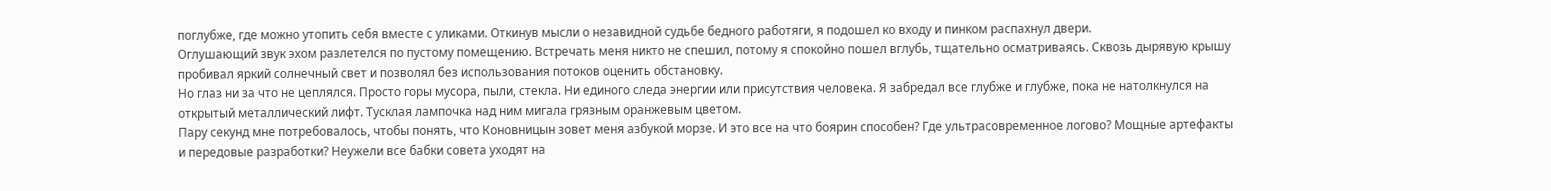поглубже, где можно утопить себя вместе с уликами. Откинув мысли о незавидной судьбе бедного работяги, я подошел ко входу и пинком распахнул двери.
Оглушающий звук эхом разлетелся по пустому помещению. Встречать меня никто не спешил, потому я спокойно пошел вглубь, тщательно осматриваясь. Сквозь дырявую крышу пробивал яркий солнечный свет и позволял без использования потоков оценить обстановку.
Но глаз ни за что не цеплялся. Просто горы мусора, пыли, стекла. Ни единого следа энергии или присутствия человека. Я забредал все глубже и глубже, пока не натолкнулся на открытый металлический лифт. Тусклая лампочка над ним мигала грязным оранжевым цветом.
Пару секунд мне потребовалось, чтобы понять, что Коновницын зовет меня азбукой морзе. И это все на что боярин способен? Где ультрасовременное логово? Мощные артефакты и передовые разработки? Неужели все бабки совета уходят на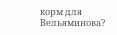корм для Вельяминова?